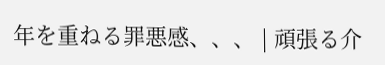年を重ねる罪悪感、、、 | 頑張る介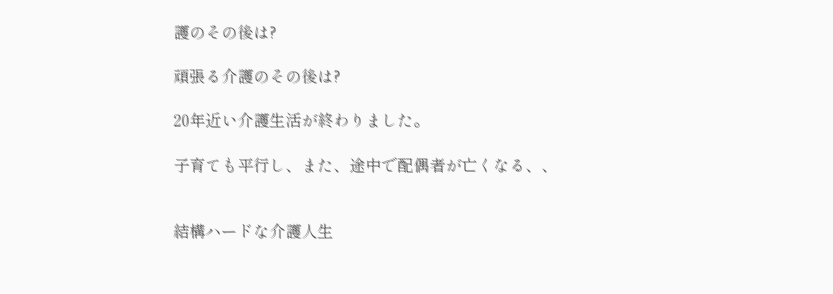護のその後は?

頑張る介護のその後は?

20年近い介護生活が終わりました。

子育ても平行し、また、途中で配偶者が亡くなる、、


結構ハードな介護人生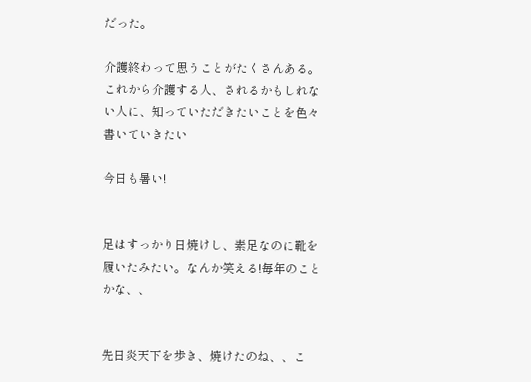だった。

介護終わって思うことがたくさんある。これから介護する人、されるかもしれない人に、知っていただきたいことを色々書いていきたい

今日も暑い!


足はすっかり日焼けし、素足なのに靴を履いたみたい。なんか笑える!毎年のことかな、、


先日炎天下を歩き、焼けたのね、、こ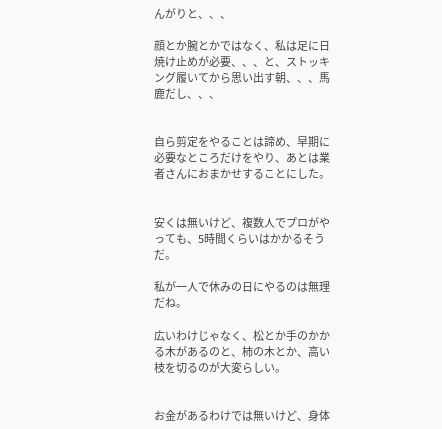んがりと、、、

顔とか腕とかではなく、私は足に日焼け止めが必要、、、と、ストッキング履いてから思い出す朝、、、馬鹿だし、、、


自ら剪定をやることは諦め、早期に必要なところだけをやり、あとは業者さんにおまかせすることにした。


安くは無いけど、複数人でプロがやっても、5時間くらいはかかるそうだ。

私が一人で休みの日にやるのは無理だね。

広いわけじゃなく、松とか手のかかる木があるのと、柿の木とか、高い枝を切るのが大変らしい。


お金があるわけでは無いけど、身体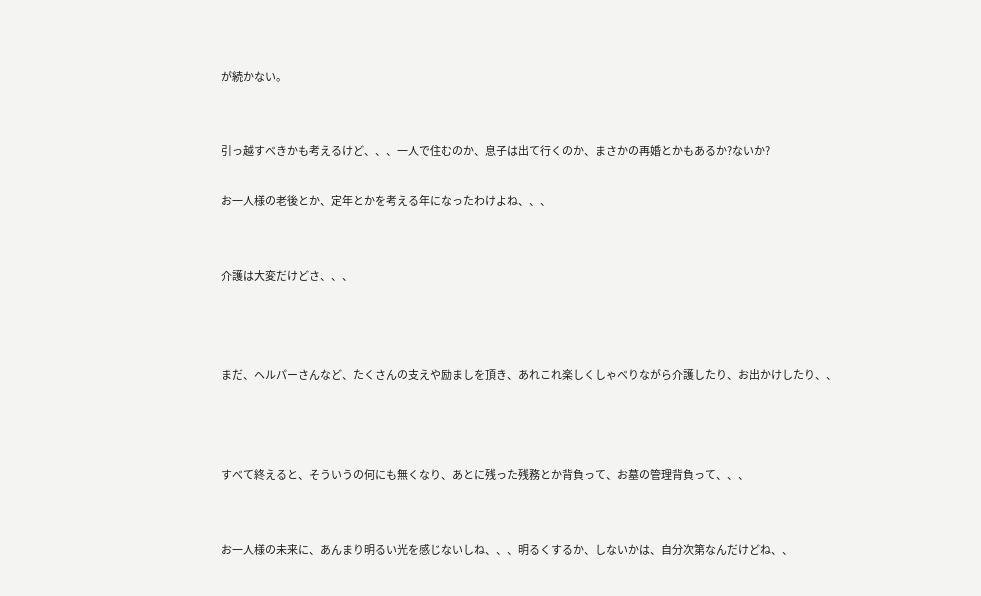が続かない。


引っ越すべきかも考えるけど、、、一人で住むのか、息子は出て行くのか、まさかの再婚とかもあるか?ないか?

お一人様の老後とか、定年とかを考える年になったわけよね、、、


介護は大変だけどさ、、、



まだ、ヘルパーさんなど、たくさんの支えや励ましを頂き、あれこれ楽しくしゃべりながら介護したり、お出かけしたり、、



すべて終えると、そういうの何にも無くなり、あとに残った残務とか背負って、お墓の管理背負って、、、


お一人様の未来に、あんまり明るい光を感じないしね、、、明るくするか、しないかは、自分次第なんだけどね、、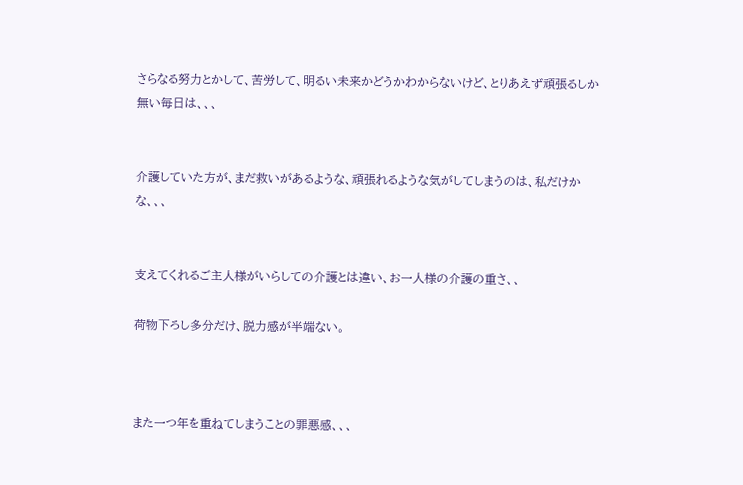さらなる努力とかして、苦労して、明るい未来かどうかわからないけど、とりあえず頑張るしか無い毎日は、、、


介護していた方が、まだ救いがあるような、頑張れるような気がしてしまうのは、私だけかな、、、


支えてくれるご主人様がいらしての介護とは違い、お一人様の介護の重さ、、

荷物下ろし多分だけ、脱力感が半端ない。



また一つ年を重ねてしまうことの罪悪感、、、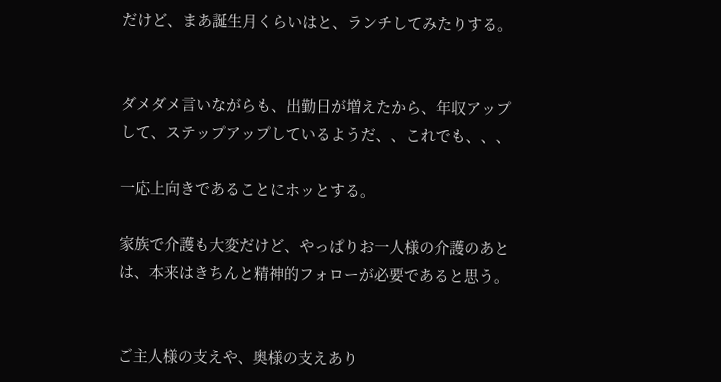だけど、まあ誕生月くらいはと、ランチしてみたりする。


ダメダメ言いながらも、出勤日が増えたから、年収アップして、ステップアップしているようだ、、これでも、、、

一応上向きであることにホッとする。

家族で介護も大変だけど、やっぱりお一人様の介護のあとは、本来はきちんと精神的フォローが必要であると思う。


ご主人様の支えや、奥様の支えあり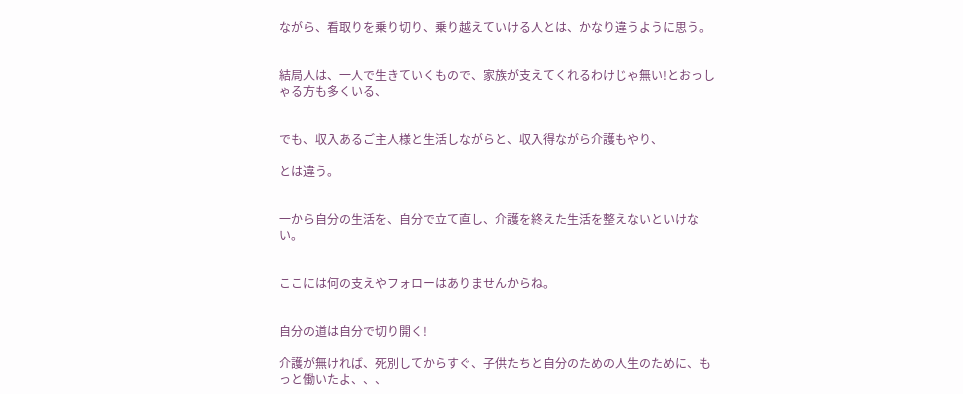ながら、看取りを乗り切り、乗り越えていける人とは、かなり違うように思う。


結局人は、一人で生きていくもので、家族が支えてくれるわけじゃ無い!とおっしゃる方も多くいる、


でも、収入あるご主人様と生活しながらと、収入得ながら介護もやり、

とは違う。


一から自分の生活を、自分で立て直し、介護を終えた生活を整えないといけない。


ここには何の支えやフォローはありませんからね。


自分の道は自分で切り開く!

介護が無ければ、死別してからすぐ、子供たちと自分のための人生のために、もっと働いたよ、、、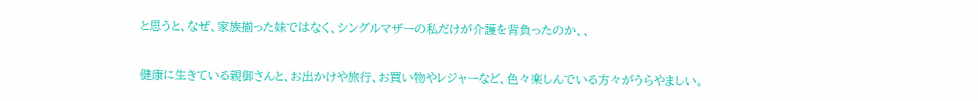と思うと、なぜ、家族揃った妹ではなく、シングルマザーの私だけが介護を背負ったのか、、


健康に生きている親御さんと、お出かけや旅行、お買い物やレジャーなど、色々楽しんでいる方々がうらやましい。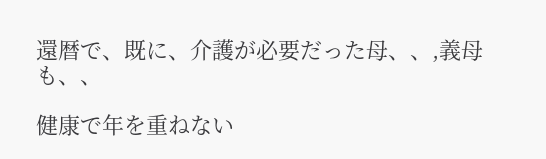還暦で、既に、介護が必要だった母、、,義母も、、

健康で年を重ねない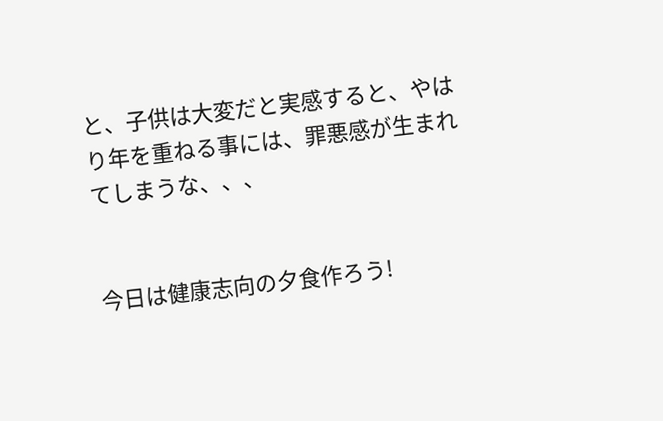と、子供は大変だと実感すると、やはり年を重ねる事には、罪悪感が生まれてしまうな、、、


今日は健康志向の夕食作ろう!